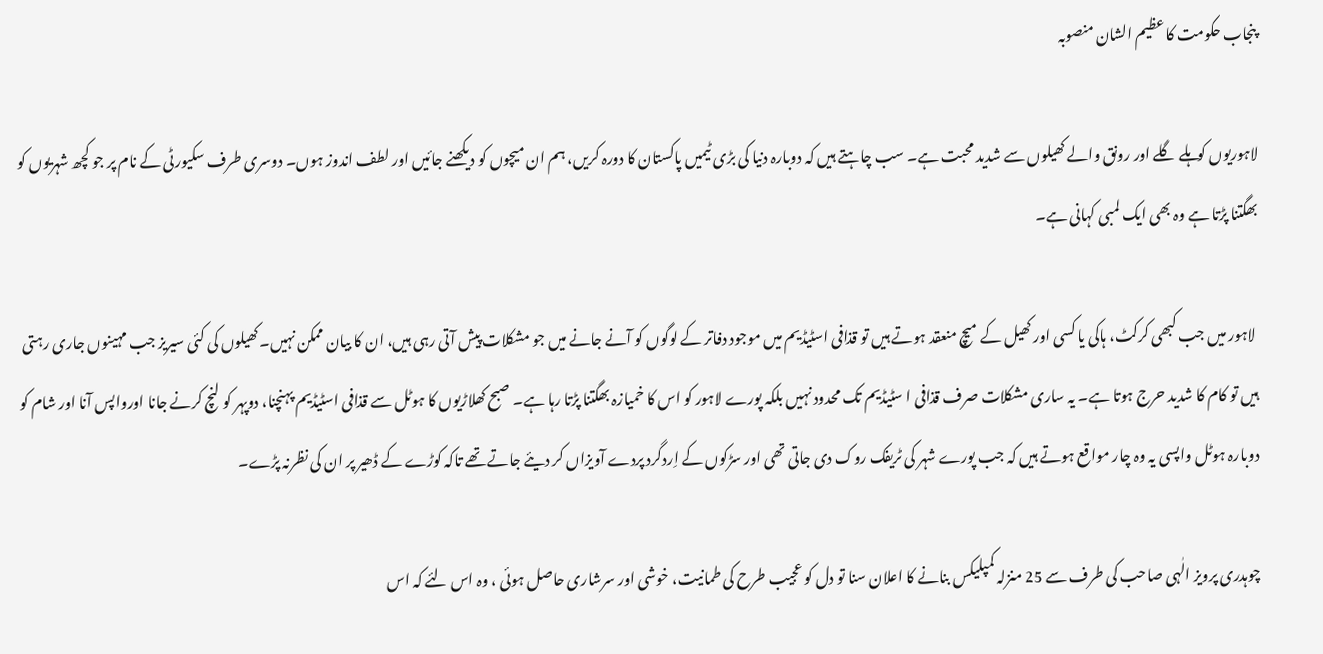پنجاب حکومت کا عظیم الشان منصوبہ

لاہوریوں کو ہلے گلے اور رونق والے کھیلوں سے شدید محبت ہے۔ سب چاہتے ہیں کہ دوبارہ دنیا کی بڑی ٹیمیں پاکستان کا دورہ کریں، ہم ان میچوں کو دیکھنے جائیں اور لطف اندوز ہوں۔ دوسری طرف سکیورٹی کے نام پر جو کچھ شہریوں کو بھگتنا پڑتا ہے وہ بھی ایک لمبی کہانی ہے۔

 لاہور میں جب کبھی کرکٹ، ہاکی یا کسی اور کھیل کے میچ منعقد ہوتے ہیں تو قذافی اسٹیڈیم میں موجود دفاتر کے لوگوں کو آنے جانے میں جو مشکلات پیش آتی رہی ہیں، ان کا بیان ممکن نہیں۔کھیلوں کی کئی سیریز جب مہینوں جاری رہتی ہیں تو کام کا شدید حرج ہوتا ہے۔ یہ ساری مشکلات صرف قذافی ا سٹیڈیم تک محدود نہیں بلکہ پورے لاہور کو اس کا خمیازہ بھگتنا پڑتا رہا ہے۔ صبح کھلاڑیوں کا ہوٹل سے قذافی اسٹیڈیم پہنچنا، دوپہر کو لنچ کرنے جانا اورواپس آنا اور شام کو دوبارہ ہوٹل واپسی یہ وہ چار مواقع ہوتے ہیں کہ جب پورے شہر کی ٹریفک روک دی جاتی تھی اور سڑکوں کے اِردگرد پردے آویزاں کر دیئے جاتے تھے تاکہ کوڑے کے ڈھیر پر ان کی نظرنہ پڑے۔

چوہدری پرویز الٰہی صاحب کی طرف سے 25 منزلہ کمپلیکس بنانے کا اعلان سنا تو دل کو عجیب طرح کی طمانیت، خوشی اور سرشاری حاصل ہوئی ، وہ اس لئے کہ اس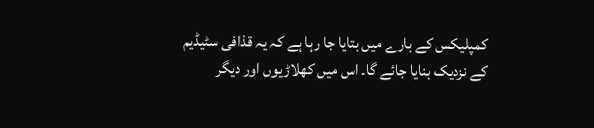کمپلیکس کے بارے میں بتایا جا رہا ہے کہ یہ قذافی سٹیڈیم کے نزدیک بنایا جائے گا۔ اس میں کھلاڑیوں اور دیگر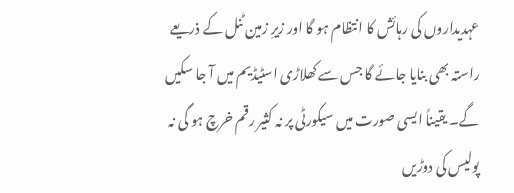عہدیداروں کی رہائش کا انتظام ہو گا اور زیرِ زمین ٹنل کے ذریعے راستہ بھی بنایا جائے گا جس سے کھلاڑی اسٹیڈیم میں آ جا سکیں گے۔ یقیناً ایسی صورت میں سیکورٹی پر نہ کثیر رقم خرچ ہو گی نہ پولیس کی دوڑیں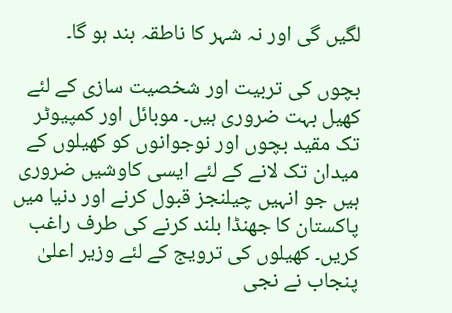لگیں گی اور نہ شہر کا ناطقہ بند ہو گا۔

بچوں کی تربیت اور شخصیت سازی کے لئے کھیل بہت ضروری ہیں۔ موبائل اور کمپیوٹر تک مقید بچوں اور نوجوانوں کو کھیلوں کے میدان تک لانے کے لئے ایسی کاوشیں ضروری ہیں جو انہیں چیلنجز قبول کرنے اور دنیا میں پاکستان کا جھنڈا بلند کرنے کی طرف راغب کریں۔ کھیلوں کی ترویج کے لئے وزیر اعلیٰ پنجاب نے نجی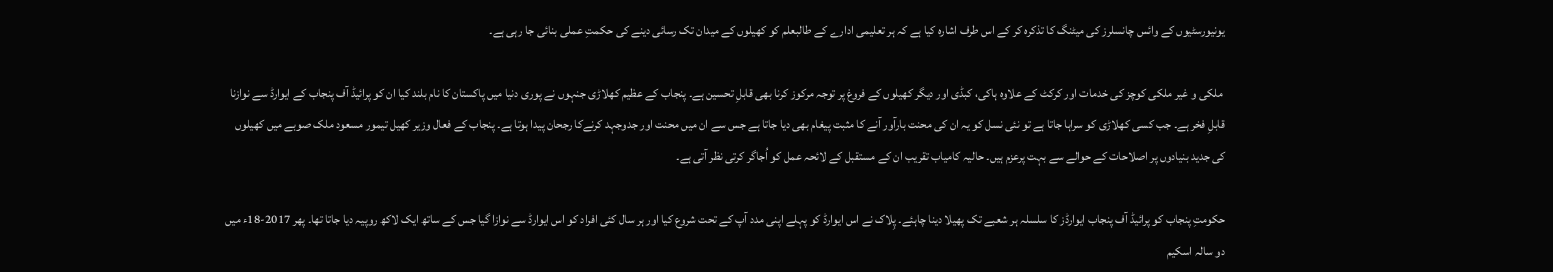یونیورسٹیوں کے وائس چانسلرز کی میٹنگ کا تذکرہ کر کے اس طرف اشارہ کیا ہے کہ ہر تعلیمی ادارے کے طالبعلم کو کھیلوں کے میدان تک رسائی دینے کی حکمتِ عملی بنائی جا رہی ہے۔

 ملکی و غیر ملکی کوچز کی خدمات اور کرکٹ کے علاوہ ہاکی، کبڈی اور دیگر کھیلوں کے فروغ پر توجہ مرکوز کرنا بھی قابلِ تحسین ہے۔ پنجاب کے عظیم کھلاڑی جنہوں نے پوری دنیا میں پاکستان کا نام بلند کیا ان کو پرائیڈ آف پنجاب کے ایوارڈ سے نوازنا قابلِ فخر ہے۔ جب کسی کھلاڑی کو سراہا جاتا ہے تو نئی نسل کو یہ ان کی محنت بارآور آنے کا مثبت پیغام بھی دیا جاتا ہے جس سے ان میں محنت اور جدوجہد کرنےکا رجحان پیدا ہوتا ہے۔ پنجاب کے فعال وزیر کھیل تیمور مسعود ملک صوبے میں کھیلوں کی جدید بنیادوں پر اصلاحات کے حوالے سے بہت پرعزم ہیں۔ حالیہ کامیاب تقریب ان کے مستقبل کے لائحہ عمل کو اُجاگر کرتی نظر آتی ہے۔

حکومتِ پنجاب کو پرائیڈ آف پنجاب ایوارڈز کا سلسلہ ہر شعبے تک پھیلا دینا چاہئے۔ پِلاک نے اس ایوارڈ کو پہلے اپنی مدد آپ کے تحت شروع کیا اور ہر سال کئی افراد کو اس ایوارڈ سے نوازا گیا جس کے ساتھ ایک لاکھ روپیہ دیا جاتا تھا۔ پھر 2017-18ء میں دو سالہ اسکیم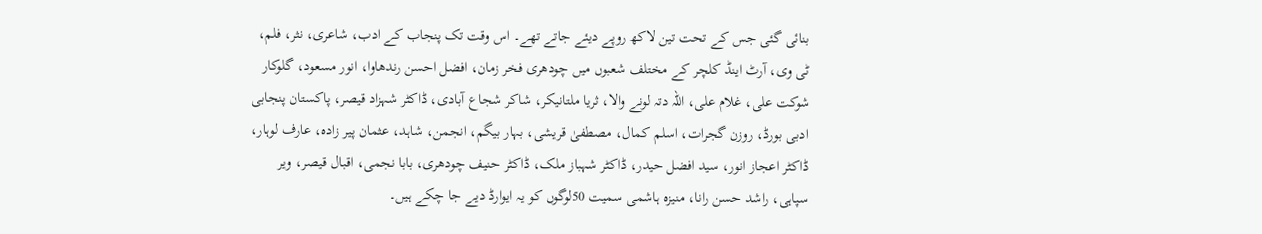بنائی گئی جس کے تحت تین لاکھ روپے دیئے جاتے تھے۔ اس وقت تک پنجاب کے ادب، شاعری، نثر، فلم، ٹی وی، آرٹ اینڈ کلچر کے مختلف شعبوں میں چودھری فخر زمان، افضل احسن رندھاوا، انور مسعود، گلوکار شوکت علی، غلام علی، اللہ دتہ لونے والا، ثریا ملتانیکر، شاکر شجاع آبادی، ڈاکٹر شہزاد قیصر، پاکستان پنجابی ادبی بورڈ، روزن گجرات، اسلم کمال، مصطفیٰ قریشی، بہار بیگم، انجمن، شاہد، عثمان پیر زادہ، عارف لوہار، ڈاکٹر اعجاز انور، سید افضل حیدر، ڈاکٹر شہباز ملک، ڈاکٹر حنیف چودھری، بابا نجمی، اقبال قیصر، ویر سپاہی، راشد حسن رانا، منیزہ ہاشمی سمیت 50لوگوں کو یہ ایوارڈ دیے جا چکے ہیں۔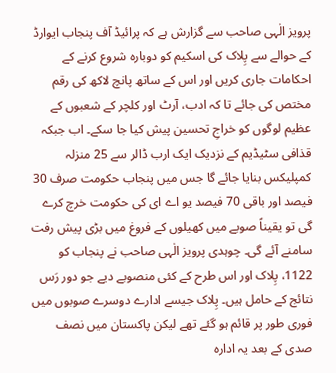پرویز الٰہی صاحب سے گزارش ہے کہ پرائیڈ آف پنجاب ایوارڈ کے حوالے سے پِلاک کی اسکیم کو دوبارہ شروع کرنے کے احکامات جاری کریں اور اس کے ساتھ پانچ لاکھ کی رقم مختص کی جائے تا کہ ادب، آرٹ اور کلچر کے شعبوں کے عظیم لوگوں کو خراجِ تحسین پیش کیا جا سکے۔ اب جبکہ قذافی سٹیڈیم کے نزدیک ایک ارب ڈالر سے 25 منزلہ کمپلیکس بنایا جائے گا جس میں پنجاب حکومت صرف 30 فیصد اور باقی 70 فیصد یو اے ای کی حکومت خرچ کرے گی تو یقیناً صوبے میں کھیلوں کے فروغ میں بڑی پیش رفت سامنے آئے گی۔ چوہدی پرویز الٰہی صاحب نے پنجاب کو 1122، پِلاک اور اس طرح کے کئی منصوبے دیے جو دور رَس نتائج کے حامل ہیں۔ پِلاک جیسے ادارے دوسرے صوبوں میں فوری طور پر قائم ہو گئے تھے لیکن پاکستان میں نصف صدی کے بعد یہ ادارہ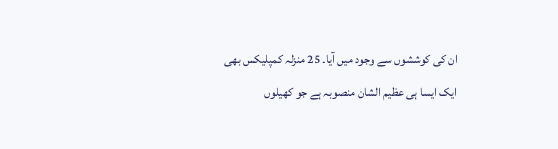ان کی کوششوں سے وجود میں آیا۔ 25 منزلہ کمپلیکس بھی ایک ایسا ہی عظیم الشان منصوبہ ہے جو کھیلوں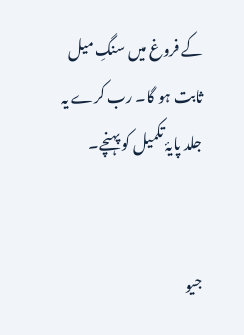کے فروغ میں سنگِ میل ثابت ہو گا۔ رب کرے یہ جلد پایۂ تکمیل کو پہنچے۔


جیو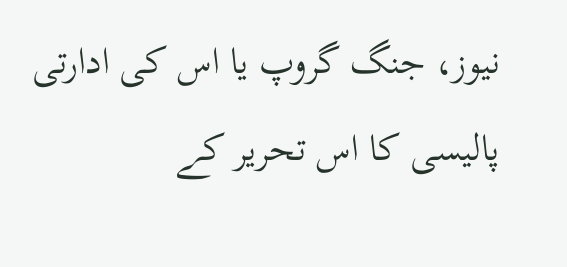نیوز، جنگ گروپ یا اس کی ادارتی پالیسی کا اس تحریر کے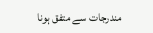مندرجات سے متفق ہونا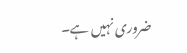ضروری نہیں ہے۔